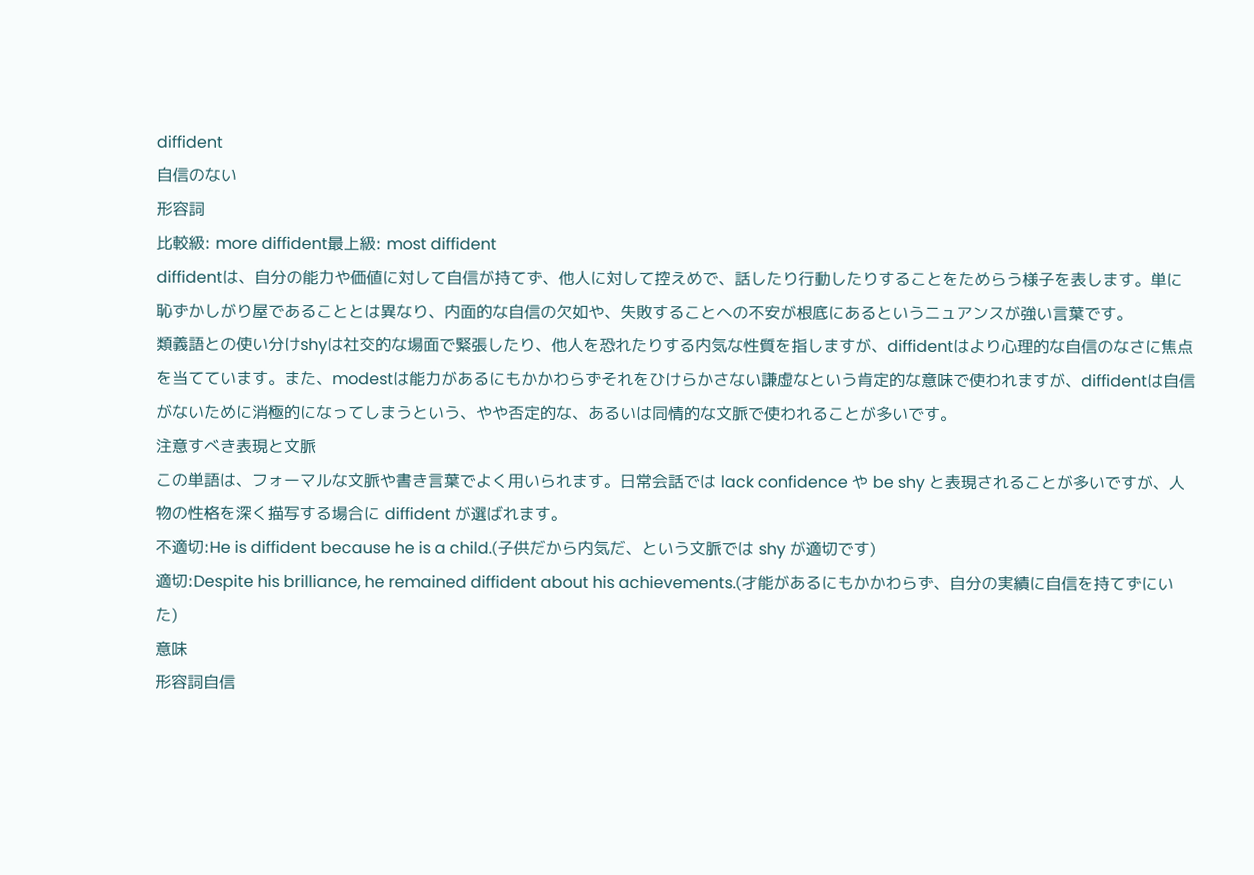diffident
自信のない
形容詞
比較級: more diffident最上級: most diffident
diffidentは、自分の能力や価値に対して自信が持てず、他人に対して控えめで、話したり行動したりすることをためらう様子を表します。単に恥ずかしがり屋であることとは異なり、内面的な自信の欠如や、失敗することへの不安が根底にあるというニュアンスが強い言葉です。
類義語との使い分けshyは社交的な場面で緊張したり、他人を恐れたりする内気な性質を指しますが、diffidentはより心理的な自信のなさに焦点を当てています。また、modestは能力があるにもかかわらずそれをひけらかさない謙虚なという肯定的な意味で使われますが、diffidentは自信がないために消極的になってしまうという、やや否定的な、あるいは同情的な文脈で使われることが多いです。
注意すべき表現と文脈
この単語は、フォーマルな文脈や書き言葉でよく用いられます。日常会話では lack confidence や be shy と表現されることが多いですが、人物の性格を深く描写する場合に diffident が選ばれます。
不適切:He is diffident because he is a child.(子供だから内気だ、という文脈では shy が適切です)
適切:Despite his brilliance, he remained diffident about his achievements.(才能があるにもかかわらず、自分の実績に自信を持てずにいた)
意味
形容詞自信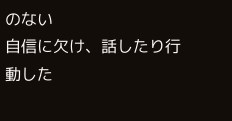のない
自信に欠け、話したり行動した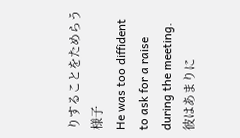りすることをためらう様子
He was too diffident to ask for a raise during the meeting.
彼はあまりに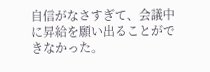自信がなさすぎて、会議中に昇給を願い出ることができなかった。